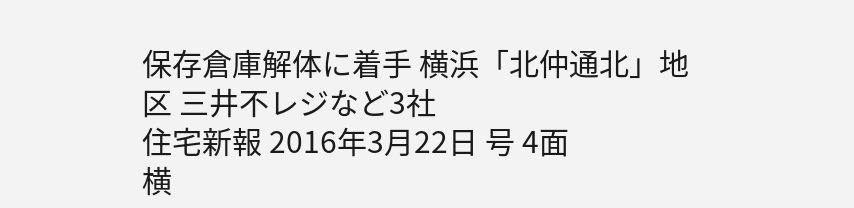保存倉庫解体に着手 横浜「北仲通北」地区 三井不レジなど3社
住宅新報 2016年3月22日 号 4面
横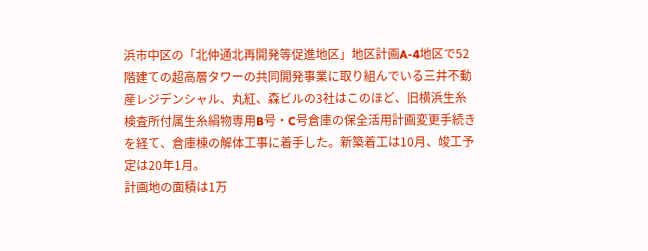浜市中区の「北仲通北再開発等促進地区」地区計画A-4地区で52階建ての超高層タワーの共同開発事業に取り組んでいる三井不動産レジデンシャル、丸紅、森ビルの3社はこのほど、旧横浜生糸検査所付属生糸絹物専用B号・C号倉庫の保全活用計画変更手続きを経て、倉庫棟の解体工事に着手した。新築着工は10月、竣工予定は20年1月。
計画地の面積は1万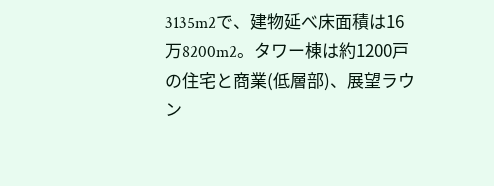3135m2で、建物延べ床面積は16万8200m2。タワー棟は約1200戸の住宅と商業(低層部)、展望ラウン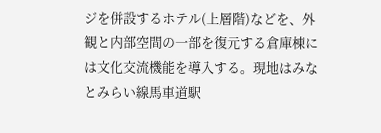ジを併設するホテル(上層階)などを、外観と内部空間の一部を復元する倉庫棟には文化交流機能を導入する。現地はみなとみらい線馬車道駅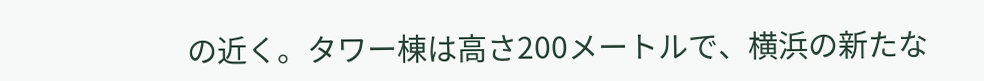の近く。タワー棟は高さ200メートルで、横浜の新たな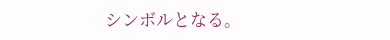シンボルとなる。